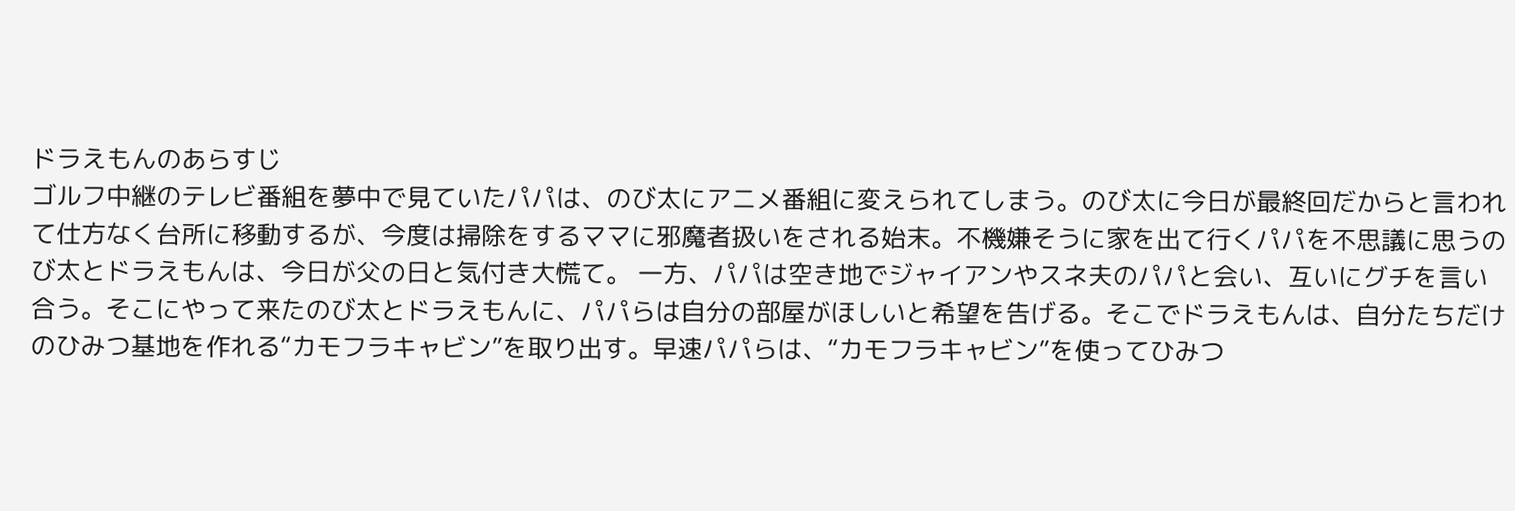ドラえもんのあらすじ
ゴルフ中継のテレビ番組を夢中で見ていたパパは、のび太にアニメ番組に変えられてしまう。のび太に今日が最終回だからと言われて仕方なく台所に移動するが、今度は掃除をするママに邪魔者扱いをされる始末。不機嫌そうに家を出て行くパパを不思議に思うのび太とドラえもんは、今日が父の日と気付き大慌て。 一方、パパは空き地でジャイアンやスネ夫のパパと会い、互いにグチを言い合う。そこにやって来たのび太とドラえもんに、パパらは自分の部屋がほしいと希望を告げる。そこでドラえもんは、自分たちだけのひみつ基地を作れる“カモフラキャビン”を取り出す。早速パパらは、“カモフラキャビン”を使ってひみつ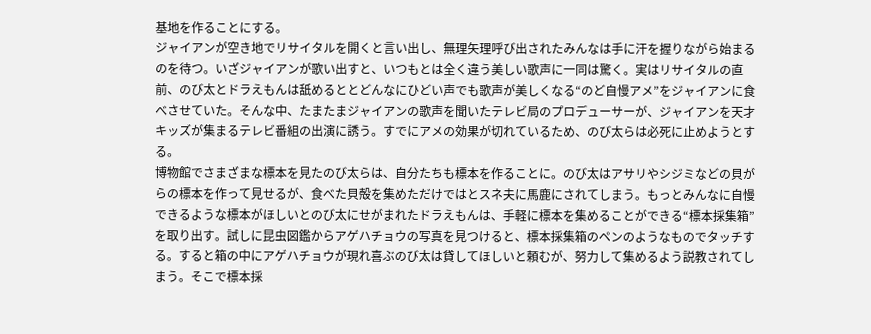基地を作ることにする。
ジャイアンが空き地でリサイタルを開くと言い出し、無理矢理呼び出されたみんなは手に汗を握りながら始まるのを待つ。いざジャイアンが歌い出すと、いつもとは全く違う美しい歌声に一同は驚く。実はリサイタルの直前、のび太とドラえもんは舐めるととどんなにひどい声でも歌声が美しくなる“のど自慢アメ”をジャイアンに食べさせていた。そんな中、たまたまジャイアンの歌声を聞いたテレビ局のプロデューサーが、ジャイアンを天才キッズが集まるテレビ番組の出演に誘う。すでにアメの効果が切れているため、のび太らは必死に止めようとする。
博物館でさまざまな標本を見たのび太らは、自分たちも標本を作ることに。のび太はアサリやシジミなどの貝がらの標本を作って見せるが、食べた貝殻を集めただけではとスネ夫に馬鹿にされてしまう。もっとみんなに自慢できるような標本がほしいとのび太にせがまれたドラえもんは、手軽に標本を集めることができる“標本採集箱”を取り出す。試しに昆虫図鑑からアゲハチョウの写真を見つけると、標本採集箱のペンのようなものでタッチする。すると箱の中にアゲハチョウが現れ喜ぶのび太は貸してほしいと頼むが、努力して集めるよう説教されてしまう。そこで標本採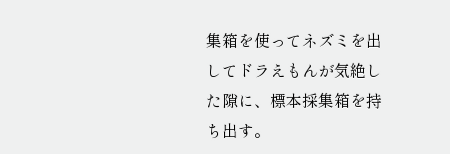集箱を使ってネズミを出してドラえもんが気絶した隙に、標本採集箱を持ち出す。